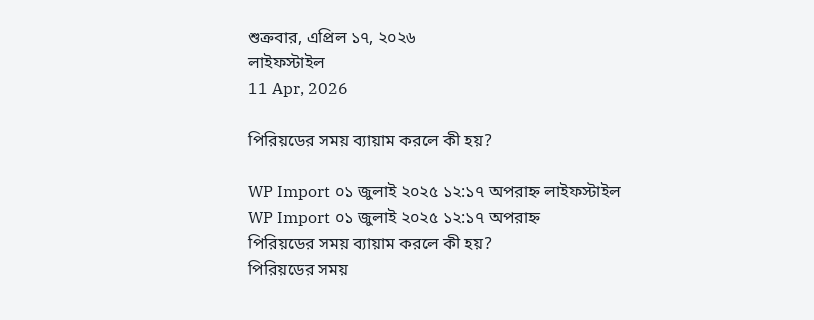শুক্রবার, এপ্রিল ১৭, ২০২৬
লাইফস্টাইল
11 Apr, 2026

পিরিয়ডের সময় ব্যায়াম করলে কী হয়?

WP Import ০১ জুলাই ২০২৫ ১২:১৭ অপরাহ্ন লাইফস্টাইল
WP Import ০১ জুলাই ২০২৫ ১২:১৭ অপরাহ্ন
পিরিয়ডের সময় ব্যায়াম করলে কী হয়?
পিরিয়ডের সময়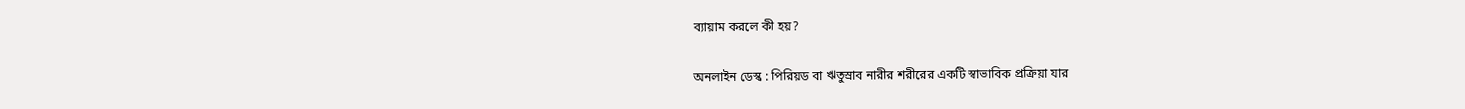ব্যায়াম করলে কী হয়?

অনলাইন ডেস্ক : পিরিয়ড বা ঋতুস্রাব নারীর শরীরের একটি স্বাভাবিক প্রক্রিয়া যার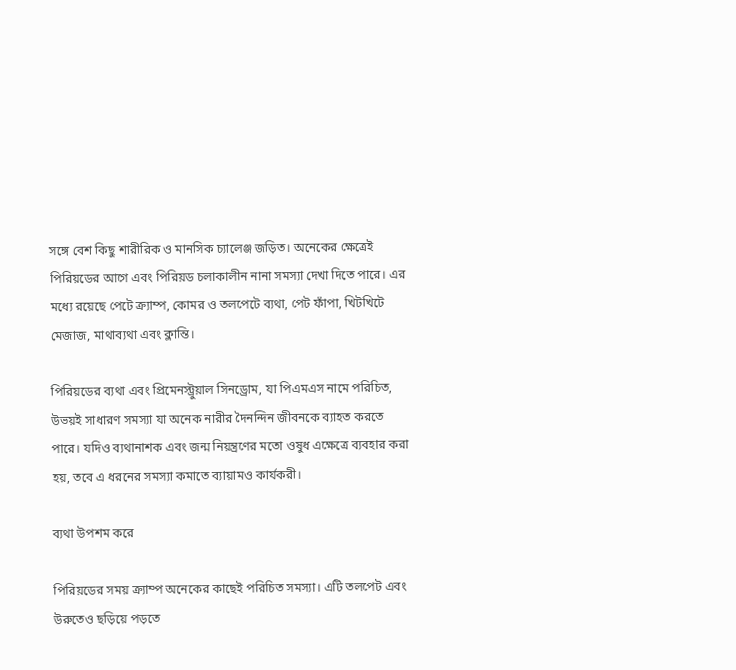সঙ্গে বেশ কিছু শারীরিক ও মানসিক চ্যালেঞ্জ জড়িত। অনেকের ক্ষেত্রেই পিরিয়ডের আগে এবং পিরিয়ড চলাকালীন নানা সমস্যা দেখা দিতে পারে। এর মধ্যে রয়েছে পেটে ক্র্যাম্প, কোমর ও তলপেটে ব্যথা, পেট ফাঁপা, খিটখিটে মেজাজ, মাথাব্যথা এবং ক্লান্তি।

পিরিয়ডের ব্যথা এবং প্রিমেনস্ট্রুয়াল সিনড্রোম, যা পিএমএস নামে পরিচিত, উভয়ই সাধারণ সমস্যা যা অনেক নারীর দৈনন্দিন জীবনকে ব্যাহত করতে পারে। যদিও ব্যথানাশক এবং জন্ম নিয়ন্ত্রণের মতো ওষুধ এক্ষেত্রে ব্যবহার করা হয়, তবে এ ধরনের সমস্যা কমাতে ব্যায়ামও কার্যকরী।

ব্যথা উপশম করে

পিরিয়ডের সময় ক্র্যাম্প অনেকের কাছেই পরিচিত সমস্যা। এটি তলপেট এবং উরুতেও ছড়িয়ে পড়তে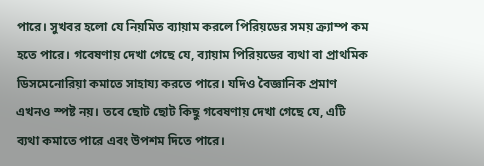পারে। সুখবর হলো যে নিয়মিত ব্যায়াম করলে পিরিয়ডের সময় ক্র্যাম্প কম হতে পারে। গবেষণায় দেখা গেছে যে, ব্যায়াম পিরিয়ডের ব্যথা বা প্রাথমিক ডিসমেনোরিয়া কমাতে সাহায্য করতে পারে। যদিও বৈজ্ঞানিক প্রমাণ এখনও স্পষ্ট নয়। তবে ছোট ছোট কিছু গবেষণায় দেখা গেছে যে, এটি ব্যথা কমাতে পারে এবং উপশম দিতে পারে।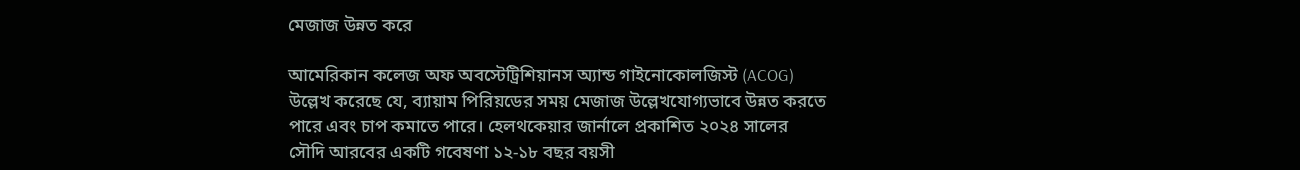মেজাজ উন্নত করে

আমেরিকান কলেজ অফ অবস্টেট্রিশিয়ানস অ্যান্ড গাইনোকোলজিস্ট (ACOG) উল্লেখ করেছে যে, ব্যায়াম পিরিয়ডের সময় মেজাজ উল্লেখযোগ্যভাবে উন্নত করতে পারে এবং চাপ কমাতে পারে। হেলথকেয়ার জার্নালে প্রকাশিত ২০২৪ সালের সৌদি আরবের একটি গবেষণা ১২-১৮ বছর বয়সী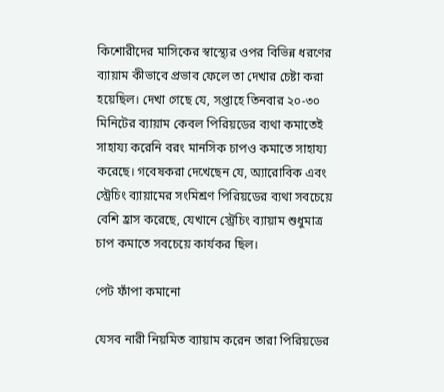কিশোরীদের মাসিকের স্বাস্থ্যের ওপর বিভিন্ন ধরণের ব্যায়াম কীভাবে প্রভাব ফেলে তা দেখার চেষ্টা করা হয়েছিল। দেখা গেছে যে, সপ্তাহে তিনবার ২০-৩০ মিনিটের ব্যায়াম কেবল পিরিয়ডের ব্যথা কমাতেই সাহায্য করেনি বরং মানসিক চাপও কমাতে সাহায্য করেছে। গবেষকরা দেখেছেন যে, অ্যারোবিক এবং স্ট্রেচিং ব্যায়ামের সংমিশ্রণ পিরিয়ডের ব্যথা সবচেয়ে বেশি হ্রাস করেছে, যেখানে স্ট্রেচিং ব্যায়াম শুধুমাত্র চাপ কমাতে সবচেয়ে কার্যকর ছিল।

পেট ফাঁপা কমানো

যেসব নারী নিয়মিত ব্যায়াম করেন তারা পিরিয়ডের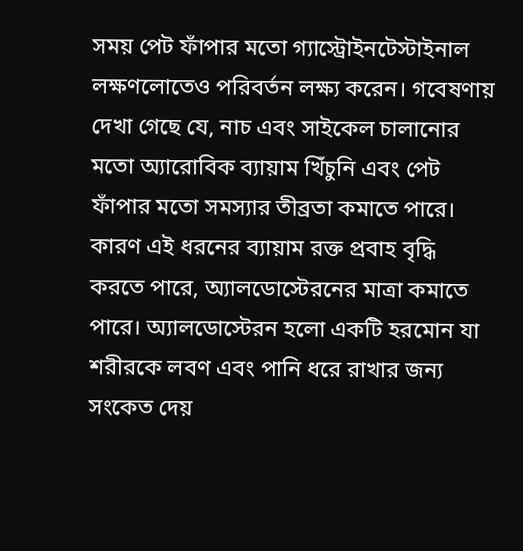সময় পেট ফাঁপার মতো গ্যাস্ট্রোইনটেস্টাইনাল লক্ষণলোতেও পরিবর্তন লক্ষ্য করেন। গবেষণায় দেখা গেছে যে, নাচ এবং সাইকেল চালানোর মতো অ্যারোবিক ব্যায়াম খিঁচুনি এবং পেট ফাঁপার মতো সমস্যার তীব্রতা কমাতে পারে। কারণ এই ধরনের ব্যায়াম রক্ত প্রবাহ বৃদ্ধি করতে পারে, অ্যালডোস্টেরনের মাত্রা কমাতে পারে। অ্যালডোস্টেরন হলো একটি হরমোন যা শরীরকে লবণ এবং পানি ধরে রাখার জন্য সংকেত দেয়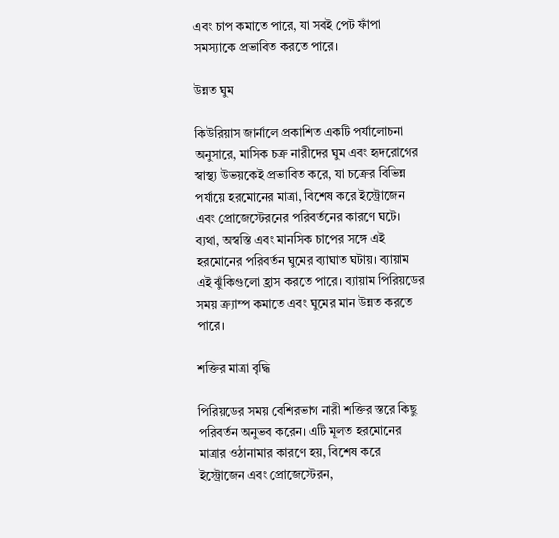এবং চাপ কমাতে পারে, যা সবই পেট ফাঁপা সমস্যাকে প্রভাবিত করতে পারে।

উন্নত ঘুম

কিউরিয়াস জার্নালে প্রকাশিত একটি পর্যালোচনা অনুসারে, মাসিক চক্র নারীদের ঘুম এবং হৃদরোগের স্বাস্থ্য উভয়কেই প্রভাবিত করে, যা চক্রের বিভিন্ন পর্যায়ে হরমোনের মাত্রা, বিশেষ করে ইস্ট্রোজেন এবং প্রোজেস্টেরনের পরিবর্তনের কারণে ঘটে। ব্যথা, অস্বস্তি এবং মানসিক চাপের সঙ্গে এই হরমোনের পরিবর্তন ঘুমের ব্যাঘাত ঘটায়। ব্যায়াম এই ঝুঁকিগুলো হ্রাস করতে পারে। ব্যায়াম পিরিয়ডের সময় ক্র্যাম্প কমাতে এবং ঘুমের মান উন্নত করতে পারে।

শক্তির মাত্রা বৃদ্ধি

পিরিয়ডের সময় বেশিরভাগ নারী শক্তির স্তরে কিছু পরিবর্তন অনুভব করেন। এটি মূলত হরমোনের মাত্রার ওঠানামার কারণে হয়, বিশেষ করে ইস্ট্রোজেন এবং প্রোজেস্টেরন,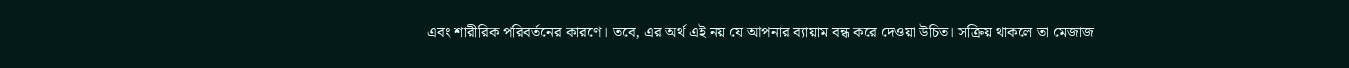এবং শারীরিক পরিবর্তনের কারণে। তবে, এর অর্থ এই নয় যে আপনার ব্যায়াম বন্ধ করে দেওয়া উচিত। সক্রিয় থাকলে তা মেজাজ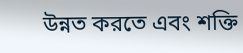উন্নত করতে এবং শক্তি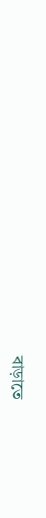বাড়াতে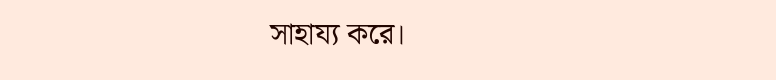সাহায্য করে।